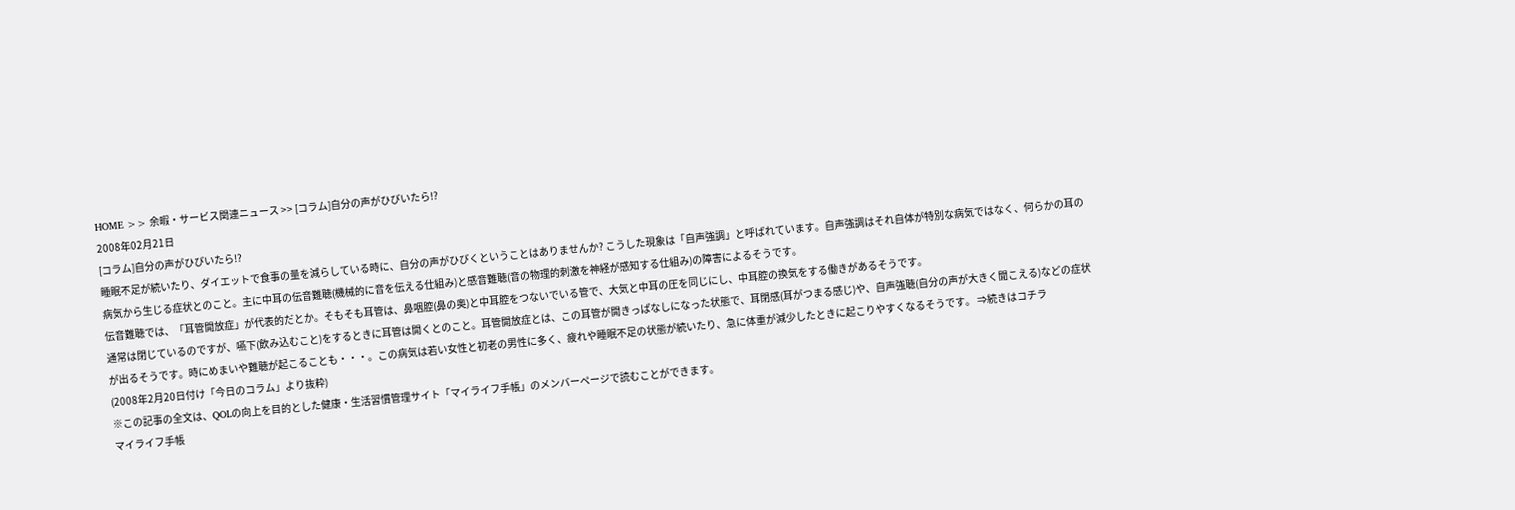HOME >> 余暇・サービス関連ニュース >> [コラム]自分の声がひびいたら!?
2008年02月21日
[コラム]自分の声がひびいたら!?
睡眠不足が続いたり、ダイエットで食事の量を減らしている時に、自分の声がひびくということはありませんか? こうした現象は「自声強調」と呼ばれています。自声強調はそれ自体が特別な病気ではなく、何らかの耳の病気から生じる症状とのこと。主に中耳の伝音難聴(機械的に音を伝える仕組み)と感音難聴(音の物理的刺激を神経が感知する仕組み)の障害によるそうです。
伝音難聴では、「耳管開放症」が代表的だとか。そもそも耳管は、鼻咽腔(鼻の奥)と中耳腔をつないでいる管で、大気と中耳の圧を同じにし、中耳腔の換気をする働きがあるそうです。
通常は閉じているのですが、嚥下(飲み込むこと)をするときに耳管は開くとのこと。耳管開放症とは、この耳管が開きっぱなしになった状態で、耳閉感(耳がつまる感じ)や、自声強聴(自分の声が大きく聞こえる)などの症状が出るそうです。時にめまいや難聴が起こることも・・・。この病気は若い女性と初老の男性に多く、疲れや睡眠不足の状態が続いたり、急に体重が減少したときに起こりやすくなるそうです。 ⇒続きはコチラ
(2008年2月20日付け「今日のコラム」より抜粋)
※この記事の全文は、QOLの向上を目的とした健康・生活習慣管理サイト「マイライフ手帳」のメンバーページで読むことができます。
マイライフ手帳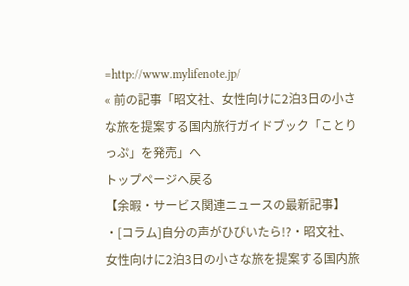=http://www.mylifenote.jp/
« 前の記事「昭文社、女性向けに2泊3日の小さな旅を提案する国内旅行ガイドブック「ことりっぷ」を発売」へ
トップページへ戻る
【余暇・サービス関連ニュースの最新記事】
・[コラム]自分の声がひびいたら!?・昭文社、女性向けに2泊3日の小さな旅を提案する国内旅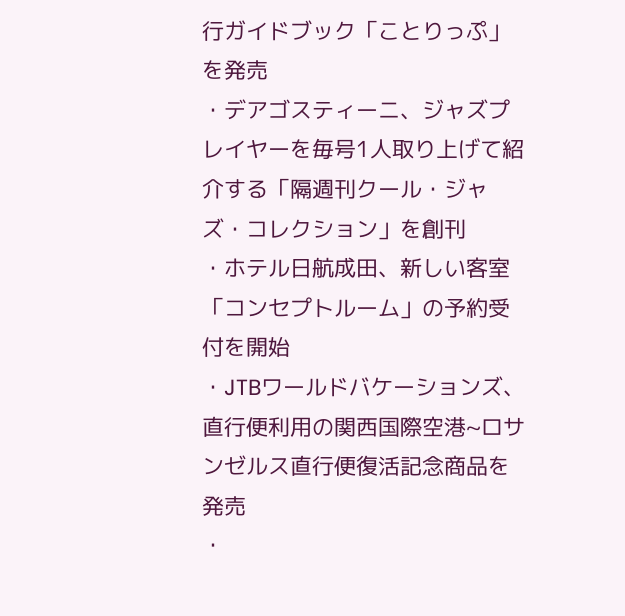行ガイドブック「ことりっぷ」を発売
・デアゴスティーニ、ジャズプレイヤーを毎号1人取り上げて紹介する「隔週刊クール・ジャズ・コレクション」を創刊
・ホテル日航成田、新しい客室「コンセプトルーム」の予約受付を開始
・JTBワールドバケーションズ、直行便利用の関西国際空港~ロサンゼルス直行便復活記念商品を発売
・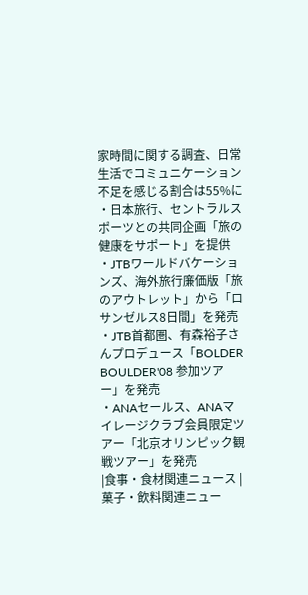家時間に関する調査、日常生活でコミュニケーション不足を感じる割合は55%に
・日本旅行、セントラルスポーツとの共同企画「旅の健康をサポート」を提供
・JTBワールドバケーションズ、海外旅行廉価版「旅のアウトレット」から「ロサンゼルス8日間」を発売
・JTB首都圏、有森裕子さんプロデュース「BOLDER BOULDER'08 参加ツアー」を発売
・ANAセールス、ANAマイレージクラブ会員限定ツアー「北京オリンピック観戦ツアー」を発売
|食事・食材関連ニュース |菓子・飲料関連ニュー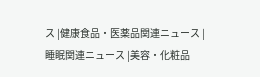ス |健康食品・医薬品関連ニュース |睡眠関連ニュース |美容・化粧品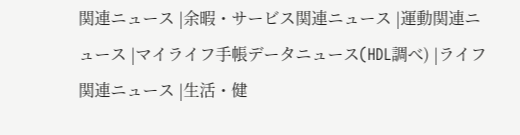関連ニュース |余暇・サービス関連ニュース |運動関連ニュース |マイライフ手帳データニュース(HDL調べ) |ライフ関連ニュース |生活・健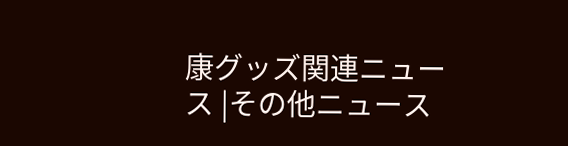康グッズ関連ニュース |その他ニュース